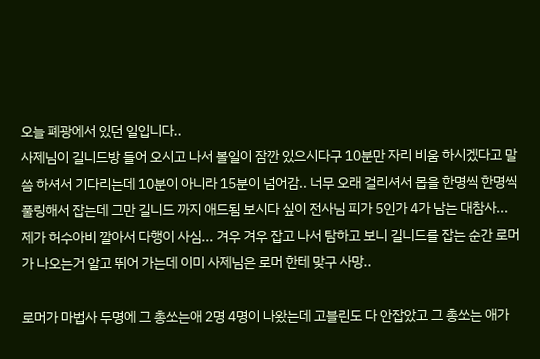오늘 폐광에서 있던 일입니다..
사제님이 길니드방 들어 오시고 나서 볼일이 잠깐 있으시다구 10분만 자리 비움 하시겠다고 말씀 하셔서 기다리는데 10분이 아니라 15분이 넘어감.. 너무 오래 걸리셔서 몹을 한명씩 한명씩 풀링해서 잡는데 그만 길니드 까지 애드됨 보시다 싶이 전사님 피가 5인가 4가 남는 대참사... 제가 허수아비 깔아서 다행이 사심... 겨우 겨우 잡고 나서 탐하고 보니 길니드를 잡는 순간 로머가 나오는거 알고 뛰어 가는데 이미 사제님은 로머 한테 맞구 사망..

로머가 마법사 두명에 그 총쏘는애 2명 4명이 나왔는데 고블린도 다 안잡았고 그 총쏘는 애가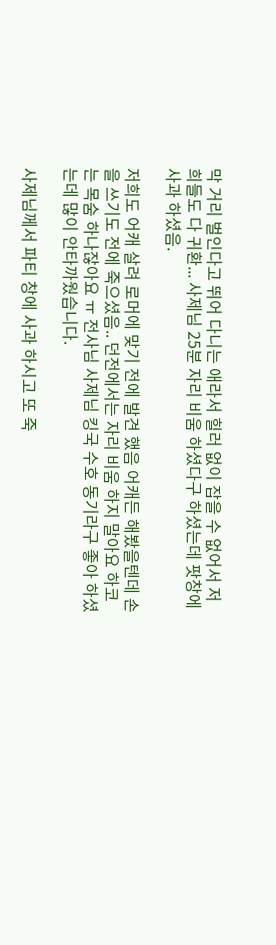막 거리 벌인다고 뛰어 다니는 애라서 힐러 없이 잡을 수 없어서 저희들도 다 귀환... 사제님 25분 자리 비움 하셨다구 하셨는데 팟창에 사과 하셨음.

저희도 어캐 살려 로머에 맞기 전에 발견 했음 어캐든 해봤을텐데 손을 쓰기도 전에 죽으셨음.. 던전에서는 자리 비움 하지 말아요 하코는 목숨 하나잖아요 ㅠ 전사님 사제님 킹국 수호 동기라구 좋아 하셨는데 많이 안타까웠습니다.

사제님께서 파티 창에 사과 하시고 또 죽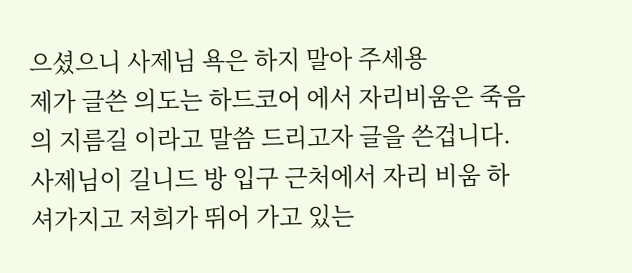으셨으니 사제님 욕은 하지 말아 주세용
제가 글쓴 의도는 하드코어 에서 자리비움은 죽음의 지름길 이라고 말씀 드리고자 글을 쓴겁니다.
사제님이 길니드 방 입구 근처에서 자리 비움 하셔가지고 저희가 뛰어 가고 있는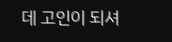데 고인이 되셔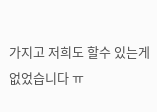가지고 저희도 할수 있는게 없었습니다 ㅠ